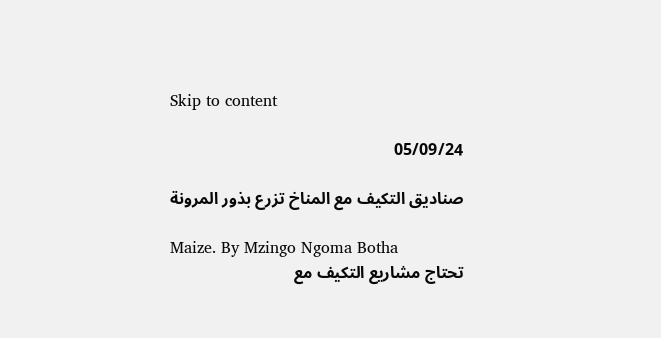Skip to content

05/09/24

صناديق التكيف مع المناخ تزرع بذور المرونة

Maize. By Mzingo Ngoma Botha
تحتاج مشاريع التكيف مع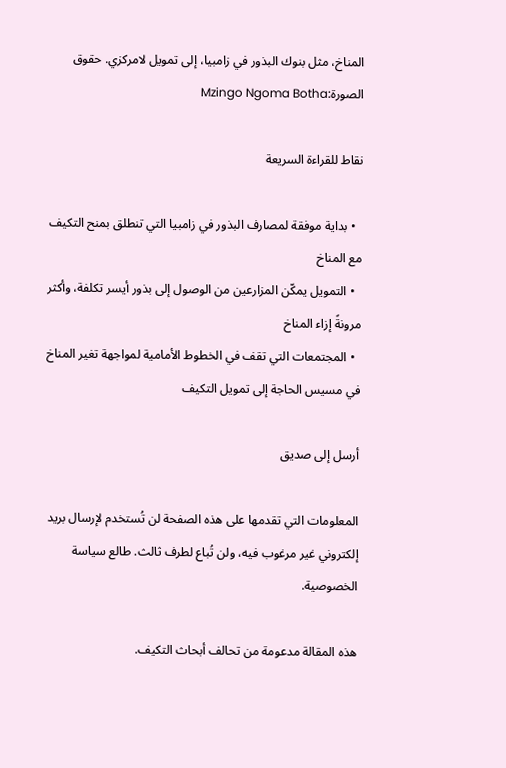المناخ، مثل بنوك البذور في زامبيا، إلى تمويل لامركزي. حقوق الصورة:Mzingo Ngoma Botha

نقاط للقراءة السريعة

  • بداية موفقة لمصارف البذور في زامبيا التي تنطلق بمنح التكيف مع المناخ
  • التمويل يمكّن المزارعين من الوصول إلى بذور أيسر تكلفة، وأكثر مرونةً إزاء المناخ
  • المجتمعات التي تقف في الخطوط الأمامية لمواجهة تغير المناخ في مسيس الحاجة إلى تمويل التكيف

أرسل إلى صديق

المعلومات التي تقدمها على هذه الصفحة لن تُستخدم لإرسال بريد إلكتروني غير مرغوب فيه، ولن تُباع لطرف ثالث. طالع سياسة الخصوصية.

هذه المقالة مدعومة من تحالف أبحاث التكيف.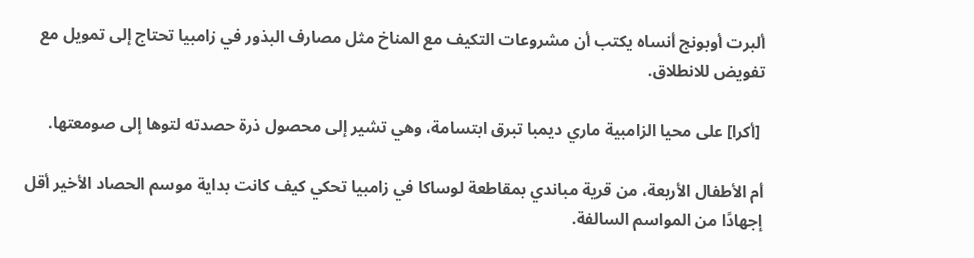ألبرت أوبونج أنساه يكتب أن مشروعات التكيف مع المناخ مثل مصارف البذور في زامبيا تحتاج إلى تمويل مع تفويض للانطلاق.

 [أكرا] على محيا الزامبية ماري ديمبا تبرق ابتسامة، وهي تشير إلى محصول ذرة حصدته لتوها إلى صومعتها.

أم الأطفال الأربعة، من قرية مباندي بمقاطعة لوساكا في زامبيا تحكي كيف كانت بداية موسم الحصاد الأخير أقل إجهادًا من المواسم السالفة.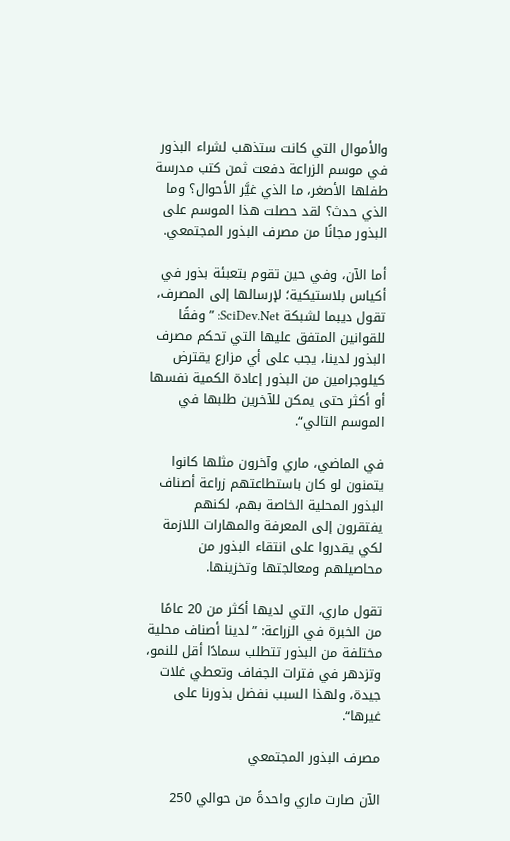والأموال التي كانت ستذهب لشراء البذور في موسم الزراعة دفعت ثمن كتب مدرسة طفلها الأصغر، ما الذي غيَّر الأحوال؟ وما الذي حدث؟ لقد حصلت هذا الموسم على البذور مجانًا من مصرف البذور المجتمعي.

أما الآن، وفي حين تقوم بتعبئة بذور في أكياس بلاستيكية؛ لإرسالها إلى المصرف، تقول ديبما لشبكة SciDev.Net: ”وفقًا للقوانين المتفق عليها التي تحكم مصرف البذور لدينا، يجب على أي مزارع يقترض كيلوجرامين من البذور إعادة الكمية نفسها أو أكثر حتى يمكن للآخرين طلبها في الموسم التالي“.

في الماضي، ماري وآخرون مثلها كانوا يتمنون لو كان باستطاعتهم زراعة أصناف البذور المحلية الخاصة بهم، لكنهم يفتقرون إلى المعرفة والمهارات اللازمة لكي يقدروا على انتقاء البذور من محاصيلهم ومعالجتها وتخزينها.

تقول ماري، التي لديها أكثر من 20 عامًا من الخبرة في الزراعة: ”لدينا أصناف محلية مختلفة من البذور تتطلب سمادًا أقل للنمو، وتزدهر في فترات الجفاف وتعطي غلات جيدة، ولهذا السبب نفضل بذورنا على غيرها“.

مصرف البذور المجتمعي

الآن صارت ماري واحدةً من حوالي 250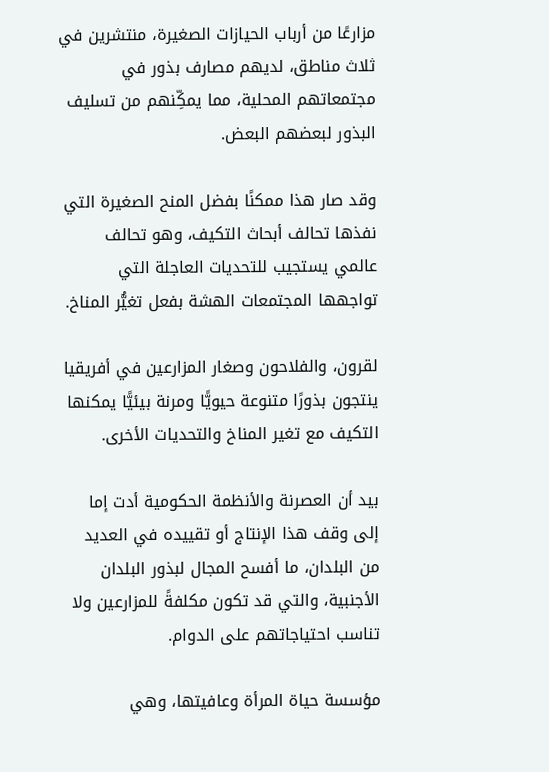مزارعًا من أرباب الحيازات الصغيرة، منتشرين في ثلاث مناطق، لديهم مصارف بذور في مجتمعاتهم المحلية، مما يمكِّنهم من تسليف البذور لبعضهم البعض.

وقد صار هذا ممكنًا بفضل المنح الصغيرة التي نفذها تحالف أبحاث التكيف، وهو تحالف عالمي يستجيب للتحديات العاجلة التي تواجهها المجتمعات الهشة بفعل تغيُّر المناخ.

لقرون، والفلاحون وصغار المزارعين في أفريقيا ينتجون بذورًا متنوعة حيويًّا ومرنة بيئيًّا يمكنها التكيف مع تغير المناخ والتحديات الأخرى.

بيد أن العصرنة والأنظمة الحكومية أدت إما إلى وقف هذا الإنتاج أو تقييده في العديد من البلدان، ما أفسح المجال لبذور البلدان الأجنبية، والتي قد تكون مكلفةً للمزارعين ولا تناسب احتياجاتهم على الدوام.

مؤسسة حياة المرأة وعافيتها، وهي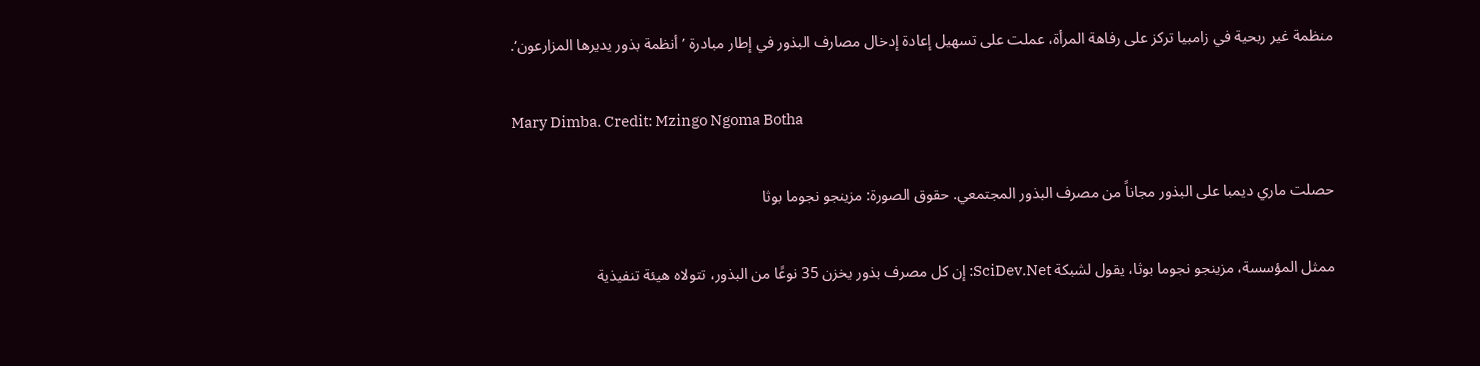منظمة غير ربحية في زامبيا تركز على رفاهة المرأة، عملت على تسهيل إعادة إدخال مصارف البذور في إطار مبادرة ’أنظمة بذور يديرها المزارعون‘.

Mary Dimba. Credit: Mzingo Ngoma Botha

حصلت ماري ديمبا على البذور مجاناً من مصرف البذور المجتمعي. حقوق الصورة: مزينجو نجوما بوثا

ممثل المؤسسة، مزينجو نجوما بوثا، يقول لشبكة SciDev.Net: إن كل مصرف بذور يخزن 35 نوعًا من البذور، تتولاه هيئة تنفيذية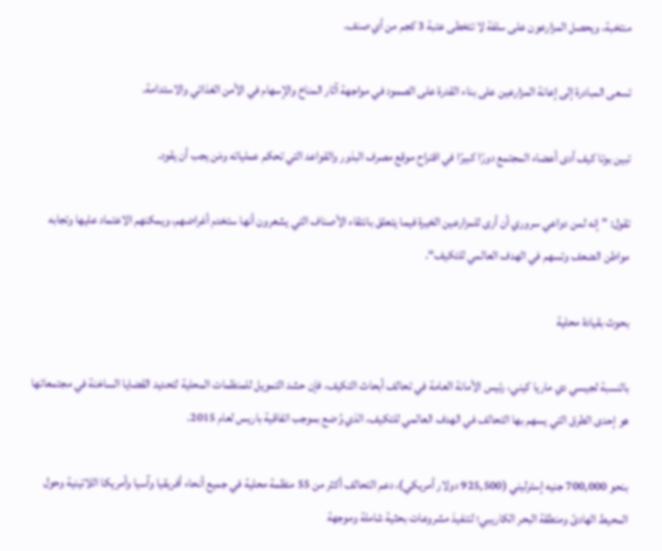منتخبة، ويحصل المزارعون على سلفة لا تتخطى عتبة 3 كجم من أي صنف.

تسعى المبادرة إلى إعانة المزارعين على بناء القدرة على الصمود في مواجهة آثار المناخ والإسهام في الأمن الغذائي والاستدامة.

تبين بوتا كيف أدى أعضاء المجتمع دورًا كبيرًا في اقتراح موقع مصرف البذور والقواعد التي تحكم عملياته ومَن يجب أن يقود.

تقول: ”إنه لمن دواعي سروري أن أرى للمزارعين الخيرة فيما يتعلق بانتقاء الأصناف التي يشعرون أنها ستخدم أغراضهم، ويمكنهم الاعتماد عليها وتجابه مواطن الضعف وتسهم في الهدف العالمي للتكيف“.

بحوث بقيادة محلية

بالنسبة لجيسي دي ماريا كيني، رئيس الأمانة العامة في تحالف أبحاث التكيف، فإن حشد التمويل للمنظمات المحلية لتحديد القضايا الساخنة في مجتمعاتها هو إحدى الطرق التي يسهم بها التحالف في الهدف العالمي للتكيف، الذي وُضع بموجب اتفاقية باريس لعام 2015.

بنحو 700,000 جنيه إسترليني (925,500 دولار أمريكي)، دعم التحالف أكثر من 55 منظمة محلية في جميع أنحاء أفريقيا وآسيا وأمريكا اللاتينية وحول المحيط الهادئ ومنطقة البحر الكاريبي؛ لتنفيذ مشروعات بحثية شاملة وموجهة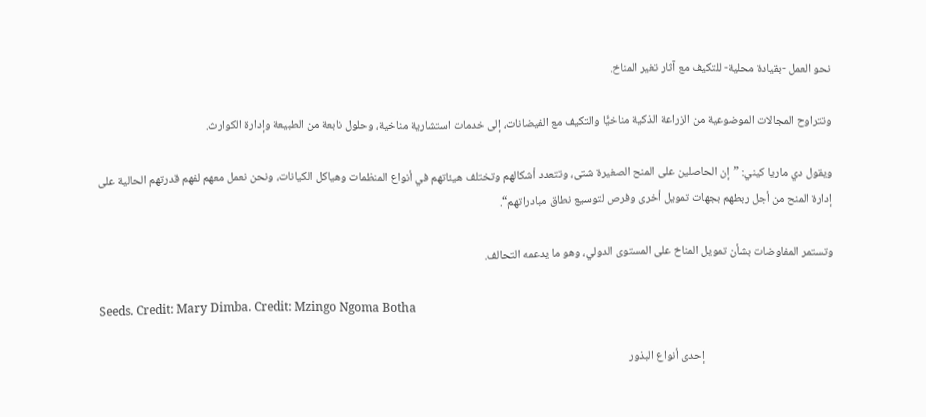نحو العمل -بقيادة محلية- للتكيف مع آثار تغير المناخ.

وتتراوح المجالات الموضوعية من الزراعة الذكية مناخيًّا والتكيف مع الفيضانات، إلى خدمات استشارية مناخية، وحلول نابعة من الطبيعة وإدارة الكوارث.

ويقول دي ماريا كيني: ”إن الحاصلين على المنح الصغيرة شتى، وتتعدد أشكالهم وتختلف هيئاتهم في أنواع المنظمات وهياكل الكيانات، ونحن نعمل معهم لفهم قدرتهم الحالية على إدارة المنح من أجل ربطهم بجهات تمويل أخرى وفرص لتوسيع نطاق مبادراتهم“.

وتستمر المفاوضات بشأن تمويل المناخ على المستوى الدولي، وهو ما يدعمه التحالف.

Seeds. Credit: Mary Dimba. Credit: Mzingo Ngoma Botha

                                                 إحدى أنواع البذور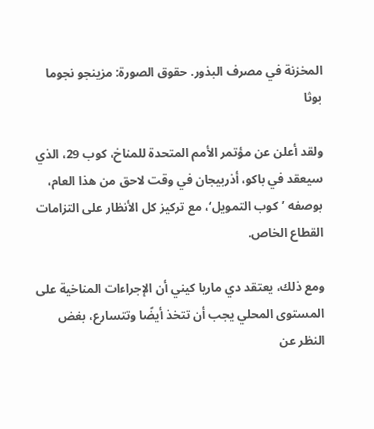المخزنة في مصرف البذور. حقوق الصورة: مزينجو نجوما بوثا

ولقد أعلن عن مؤتمر الأمم المتحدة للمناخ، كوب 29، الذي سيعقد في باكو، أذربيجان في وقت لاحق من هذا العام، بوصفه ’كوب التمويل‘، مع تركيز كل الأنظار على التزامات القطاع الخاص.

ومع ذلك، يعتقد دي ماريا كيني أن الإجراءات المناخية على المستوى المحلي يجب أن تتخذ أيضًا وتتسارع، بغض النظر عن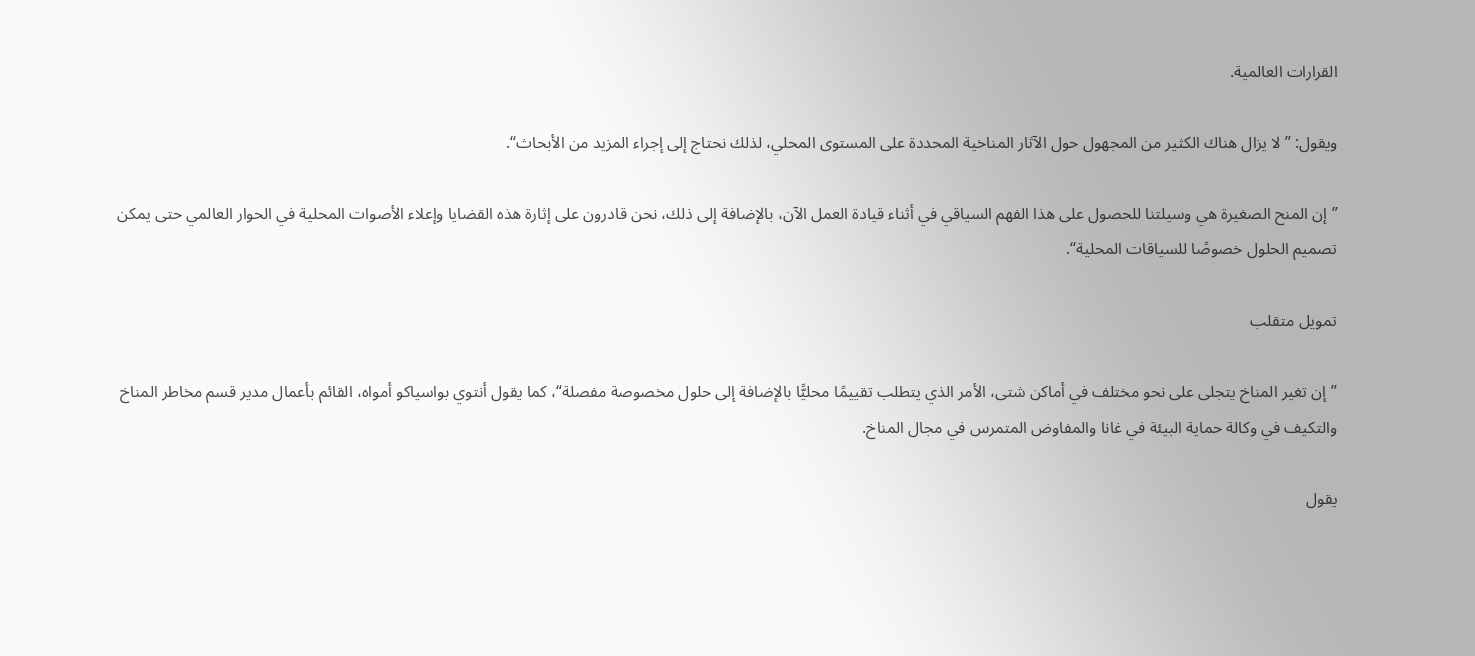القرارات العالمية.

ويقول: ”لا يزال هناك الكثير من المجهول حول الآثار المناخية المحددة على المستوى المحلي، لذلك نحتاج إلى إجراء المزيد من الأبحاث“.

”إن المنح الصغيرة هي وسيلتنا للحصول على هذا الفهم السياقي في أثناء قيادة العمل الآن، بالإضافة إلى ذلك، نحن قادرون على إثارة هذه القضايا وإعلاء الأصوات المحلية في الحوار العالمي حتى يمكن تصميم الحلول خصوصًا للسياقات المحلية“.

تمويل متقلب

”إن تغير المناخ يتجلى على نحو مختلف في أماكن شتى، الأمر الذي يتطلب تقييمًا محليًّا بالإضافة إلى حلول مخصوصة مفصلة“، كما يقول أنتوي بواسياكو أمواه، القائم بأعمال مدير قسم مخاطر المناخ والتكيف في وكالة حماية البيئة في غانا والمفاوض المتمرس في مجال المناخ.

يقول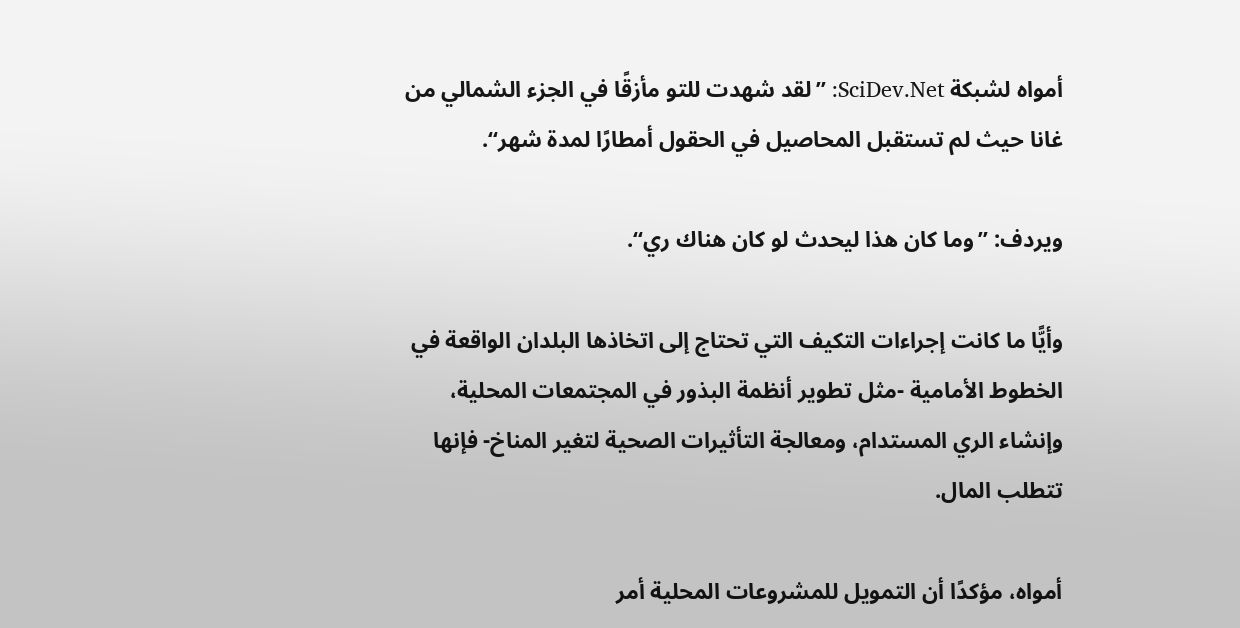أمواه لشبكة SciDev.Net: ”لقد شهدت للتو مأزقًا في الجزء الشمالي من غانا حيث لم تستقبل المحاصيل في الحقول أمطارًا لمدة شهر“.

ويردف: ”وما كان هذا ليحدث لو كان هناك ري“.

وأيًّا ما كانت إجراءات التكيف التي تحتاج إلى اتخاذها البلدان الواقعة في الخطوط الأمامية -مثل تطوير أنظمة البذور في المجتمعات المحلية، وإنشاء الري المستدام، ومعالجة التأثيرات الصحية لتغير المناخ- فإنها تتطلب المال.

أمواه، مؤكدًا أن التمويل للمشروعات المحلية أمر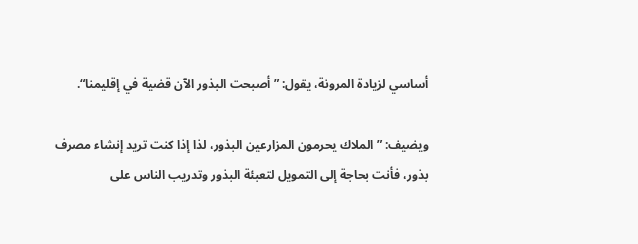أساسي لزيادة المرونة، يقول: ”أصبحت البذور الآن قضية في إقليمنا“.

ويضيف: ”الملاك يحرمون المزارعين البذور، لذا إذا كنت تريد إنشاء مصرف بذور، فأنت بحاجة إلى التمويل لتعبئة البذور وتدريب الناس على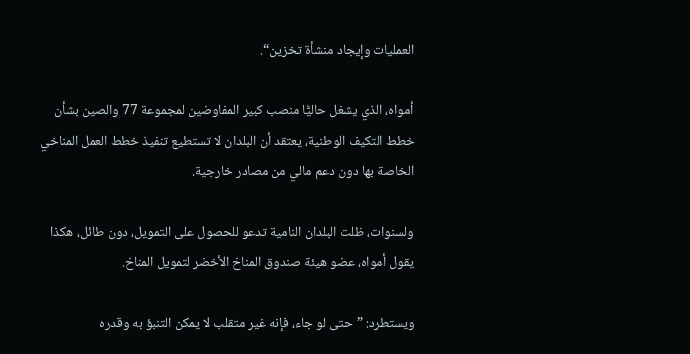العمليات وإيجاد منشأة تخزين“.

أمواه، الذي يشغل حاليًّا منصب كبير المفاوضين لمجموعة 77 والصين بشأن خطط التكيف الوطنية، يعتقد أن البلدان لا تستطيع تنفيذ خطط العمل المناخي الخاصة بها دون دعم مالي من مصادر خارجية.

ولسنوات، ظلت البلدان النامية تدعو للحصول على التمويل، دون طائل، هكذا يقول أمواه، عضو هيئة صندوق المناخ الأخضر لتمويل المناخ.

ويستطرد: ”حتى لو جاء، فإنه غير متقلب لا يمكن التنبؤ به وقدره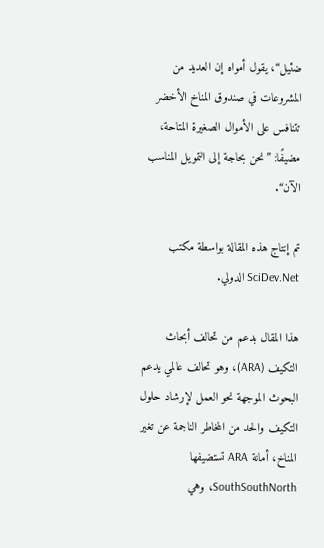ضئيل“، يقول أمواه إن العديد من المشروعات في صندوق المناخ الأخضر تتنافس على الأموال الصغيرة المتاحة، مضيفًا: ”نحن بحاجة إلى التمويل المناسب الآن“.

تم إنتاج هذه المقالة بواسطة مكتب SciDev.Net الدولي.

هذا المقال بدعم من تحالف أبحاث التكيف (ARA)، وهو تحالف عالمي يدعم البحوث الموجهة نحو العمل لإرشاد حلول التكيف والحد من المخاطر الناجمة عن تغير المناخ، أمانة ARA تستضيفها SouthSouthNorth، وهي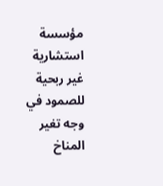مؤسسة استشارية غير ربحية للصمود في وجه تغير المناخ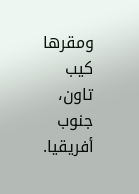ومقرها كيب تاون، جنوب أفريقيا.